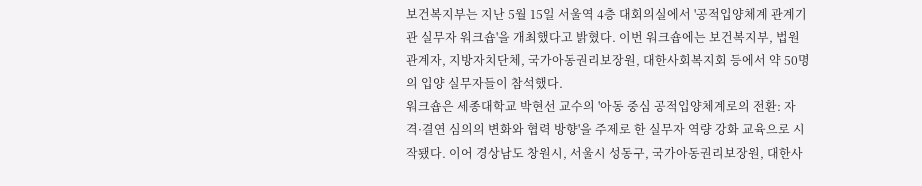보건복지부는 지난 5월 15일 서울역 4층 대회의실에서 '공적입양체계 관계기관 실무자 워크숍'을 개최했다고 밝혔다. 이번 워크숍에는 보건복지부, 법원 관계자, 지방자치단체, 국가아동권리보장원, 대한사회복지회 등에서 약 50명의 입양 실무자들이 참석했다.
워크숍은 세종대학교 박현선 교수의 '아동 중심 공적입양체계로의 전환: 자격·결연 심의의 변화와 협력 방향'을 주제로 한 실무자 역량 강화 교육으로 시작됐다. 이어 경상남도 창원시, 서울시 성동구, 국가아동권리보장원, 대한사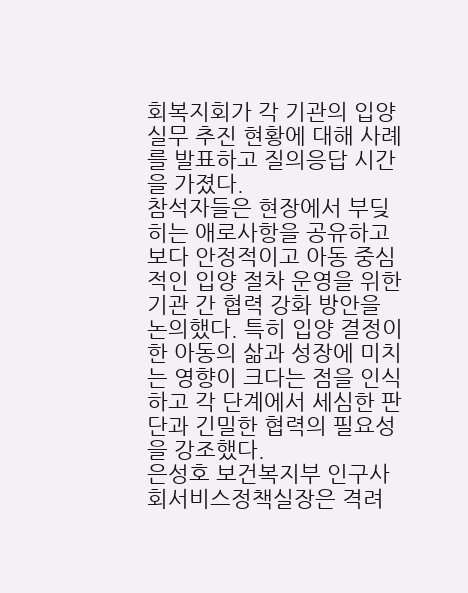회복지회가 각 기관의 입양 실무 추진 현황에 대해 사례를 발표하고 질의응답 시간을 가졌다.
참석자들은 현장에서 부딪히는 애로사항을 공유하고 보다 안정적이고 아동 중심적인 입양 절차 운영을 위한 기관 간 협력 강화 방안을 논의했다. 특히 입양 결정이 한 아동의 삶과 성장에 미치는 영향이 크다는 점을 인식하고 각 단계에서 세심한 판단과 긴밀한 협력의 필요성을 강조했다.
은성호 보건복지부 인구사회서비스정책실장은 격려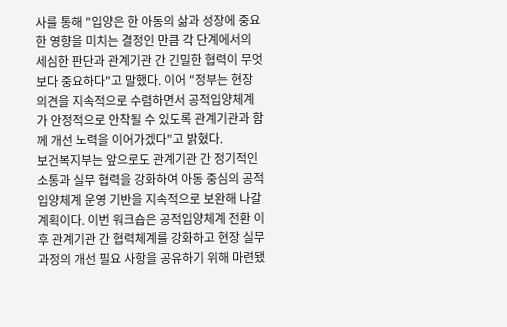사를 통해 "입양은 한 아동의 삶과 성장에 중요한 영향을 미치는 결정인 만큼 각 단계에서의 세심한 판단과 관계기관 간 긴밀한 협력이 무엇보다 중요하다"고 말했다. 이어 "정부는 현장 의견을 지속적으로 수렴하면서 공적입양체계가 안정적으로 안착될 수 있도록 관계기관과 함께 개선 노력을 이어가겠다"고 밝혔다.
보건복지부는 앞으로도 관계기관 간 정기적인 소통과 실무 협력을 강화하여 아동 중심의 공적입양체계 운영 기반을 지속적으로 보완해 나갈 계획이다. 이번 워크숍은 공적입양체계 전환 이후 관계기관 간 협력체계를 강화하고 현장 실무 과정의 개선 필요 사항을 공유하기 위해 마련됐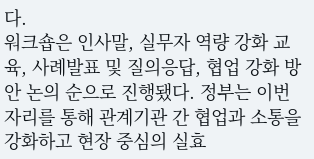다.
워크숍은 인사말, 실무자 역량 강화 교육, 사례발표 및 질의응답, 협업 강화 방안 논의 순으로 진행됐다. 정부는 이번 자리를 통해 관계기관 간 협업과 소통을 강화하고 현장 중심의 실효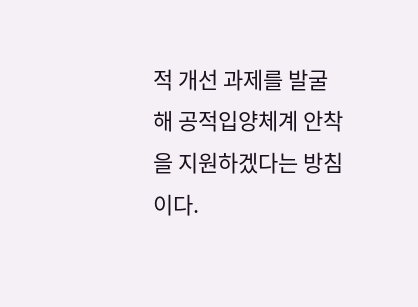적 개선 과제를 발굴해 공적입양체계 안착을 지원하겠다는 방침이다.